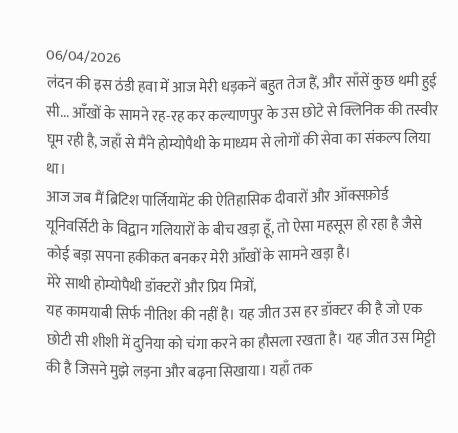06/04/2026
लंदन की इस ठंडी हवा में आज मेरी धड़कनें बहुत तेज हैं, और साँसें कुछ थमी हुई सी... आँखों के सामने रह-रह कर कल्याणपुर के उस छोटे से क्लिनिक की तस्वीर घूम रही है, जहाँ से मैंने होम्योपैथी के माध्यम से लोगों की सेवा का संकल्प लिया था।
आज जब मैं ब्रिटिश पार्लियामेंट की ऐतिहासिक दीवारों और ऑक्सफ़ोर्ड यूनिवर्सिटी के विद्वान गलियारों के बीच खड़ा हूँ, तो ऐसा महसूस हो रहा है जैसे कोई बड़ा सपना हकीकत बनकर मेरी आँखों के सामने खड़ा है।
मेरे साथी होम्योपैथी डॉक्टरों और प्रिय मित्रों,
यह कामयाबी सिर्फ नीतिश की नहीं है। यह जीत उस हर डॉक्टर की है जो एक छोटी सी शीशी में दुनिया को चंगा करने का हौसला रखता है। यह जीत उस मिट्टी की है जिसने मुझे लड़ना और बढ़ना सिखाया। यहाँ तक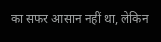का सफर आसान नहीं था, लेकिन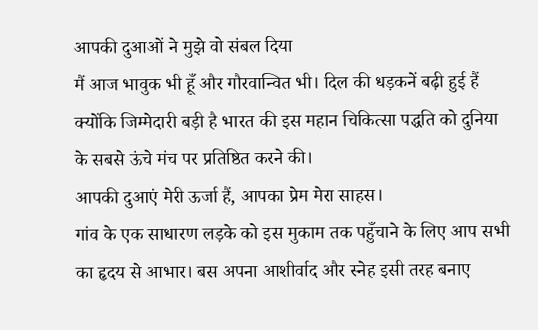आपकी दुआओं ने मुझे वो संबल दिया
मैं आज भावुक भी हूँ और गौरवान्वित भी। दिल की धड़कनें बढ़ी हुई हैं क्योंकि जिम्मेदारी बड़ी है भारत की इस महान चिकित्सा पद्धति को दुनिया के सबसे ऊंचे मंच पर प्रतिष्ठित करने की।
आपकी दुआएं मेरी ऊर्जा हैं, आपका प्रेम मेरा साहस।
गांव के एक साधारण लड़के को इस मुकाम तक पहुँचाने के लिए आप सभी का हृदय से आभार। बस अपना आशीर्वाद और स्नेह इसी तरह बनाए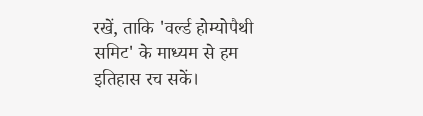रखें, ताकि 'वर्ल्ड होम्योपैथी समिट' के माध्यम से हम इतिहास रच सकें।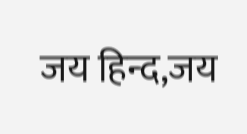जय हिन्द,जय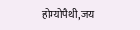होम्योपैथी,जय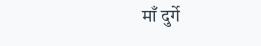माँ दुर्गे